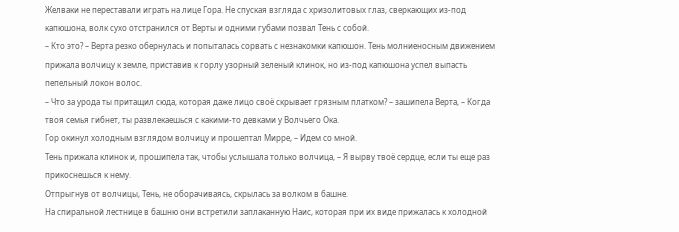Желваки не переставали играть на лице Гора. Не спуская взгляда с хризолитовых глаз, сверкающих из-под капюшона, волк сухо отстранился от Верты и одними губами позвал Тень с собой.
– Кто это? – Верта резко обернулась и попыталась сорвать с незнакомки капюшон. Тень молниеносным движением прижала волчицу к земле, приставив к горлу узорный зеленый клинок, но из-под капюшона успел выпасть пепельный локон волос.
– Что за урода ты притащил сюда, которая даже лицо своё скрывает грязным платком? – зашипела Верта, – Когда твоя семья гибнет, ты развлекаешься с какими-то девками у Волчьего Ока.
Гор окинул холодным взглядом волчицу и прошептал Мирре, – Идем со мной.
Тень прижала клинок и, прошипела так, чтобы услышала только волчица, – Я вырву твоё сердце, если ты еще раз прикоснешься к нему.
Отпрыгнув от волчицы, Тень, не оборачиваясь, скрылась за волком в башне.
На спиральной лестнице в башню они встретили заплаканную Наис, которая при их виде прижалась к холодной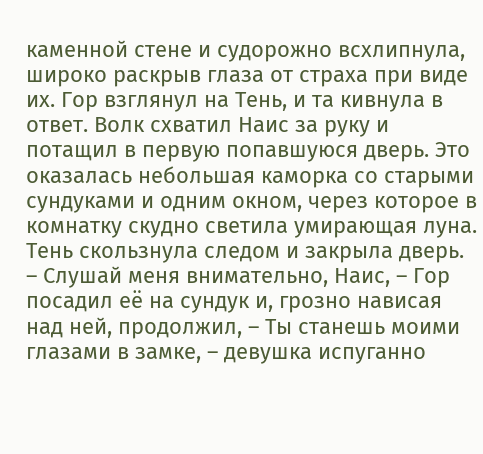каменной стене и судорожно всхлипнула, широко раскрыв глаза от страха при виде их. Гор взглянул на Тень, и та кивнула в ответ. Волк схватил Наис за руку и потащил в первую попавшуюся дверь. Это оказалась небольшая каморка со старыми сундуками и одним окном, через которое в комнатку скудно светила умирающая луна. Тень скользнула следом и закрыла дверь.
– Слушай меня внимательно, Наис, – Гор посадил её на сундук и, грозно нависая над ней, продолжил, – Ты станешь моими глазами в замке, – девушка испуганно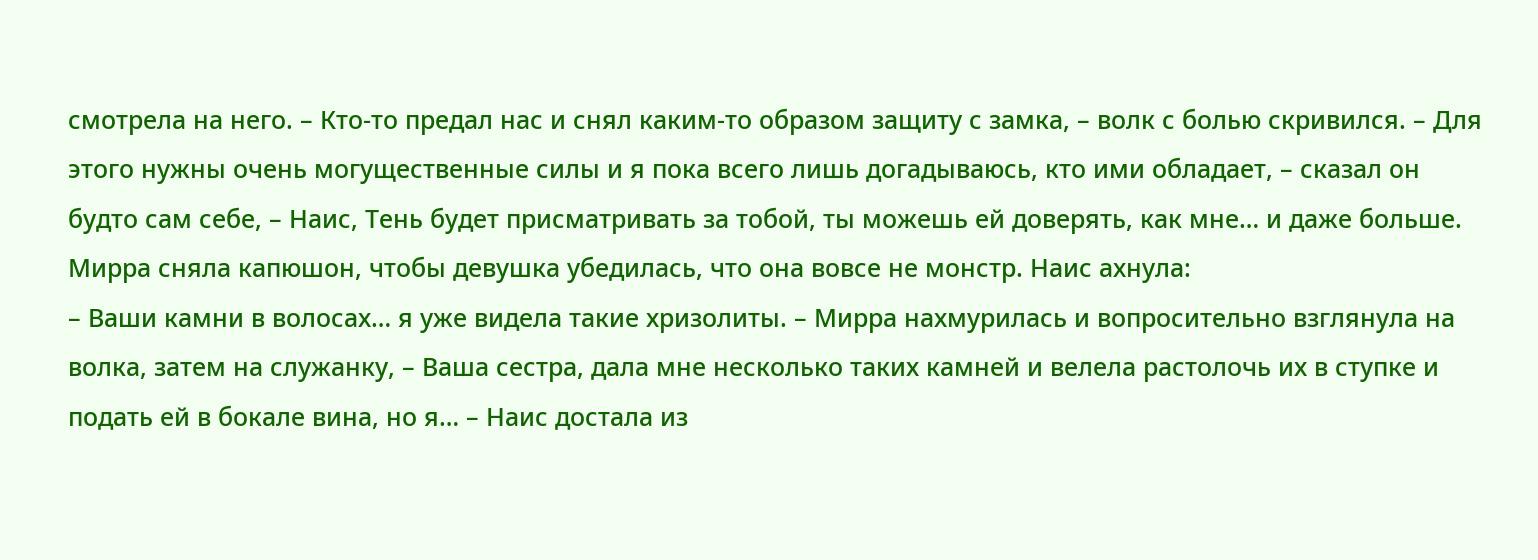смотрела на него. – Кто-то предал нас и снял каким-то образом защиту с замка, – волк с болью скривился. – Для этого нужны очень могущественные силы и я пока всего лишь догадываюсь, кто ими обладает, – сказал он будто сам себе, – Наис, Тень будет присматривать за тобой, ты можешь ей доверять, как мне… и даже больше.
Мирра сняла капюшон, чтобы девушка убедилась, что она вовсе не монстр. Наис ахнула:
– Ваши камни в волосах… я уже видела такие хризолиты. – Мирра нахмурилась и вопросительно взглянула на волка, затем на служанку, – Ваша сестра, дала мне несколько таких камней и велела растолочь их в ступке и подать ей в бокале вина, но я… – Наис достала из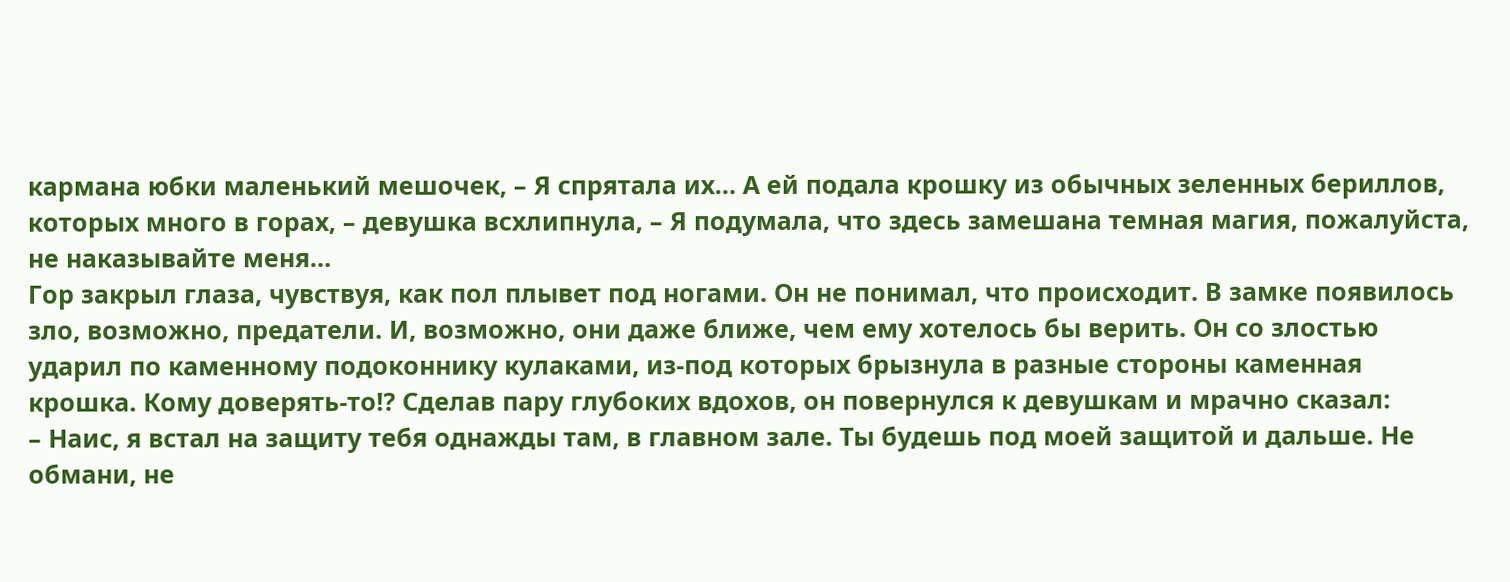кармана юбки маленький мешочек, – Я спрятала их… А ей подала крошку из обычных зеленных бериллов, которых много в горах, – девушка всхлипнула, – Я подумала, что здесь замешана темная магия, пожалуйста, не наказывайте меня…
Гор закрыл глаза, чувствуя, как пол плывет под ногами. Он не понимал, что происходит. В замке появилось зло, возможно, предатели. И, возможно, они даже ближе, чем ему хотелось бы верить. Он со злостью ударил по каменному подоконнику кулаками, из-под которых брызнула в разные стороны каменная крошка. Кому доверять-то!? Сделав пару глубоких вдохов, он повернулся к девушкам и мрачно сказал:
– Наис, я встал на защиту тебя однажды там, в главном зале. Ты будешь под моей защитой и дальше. Не обмани, не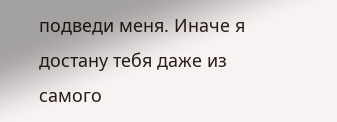подведи меня. Иначе я достану тебя даже из самого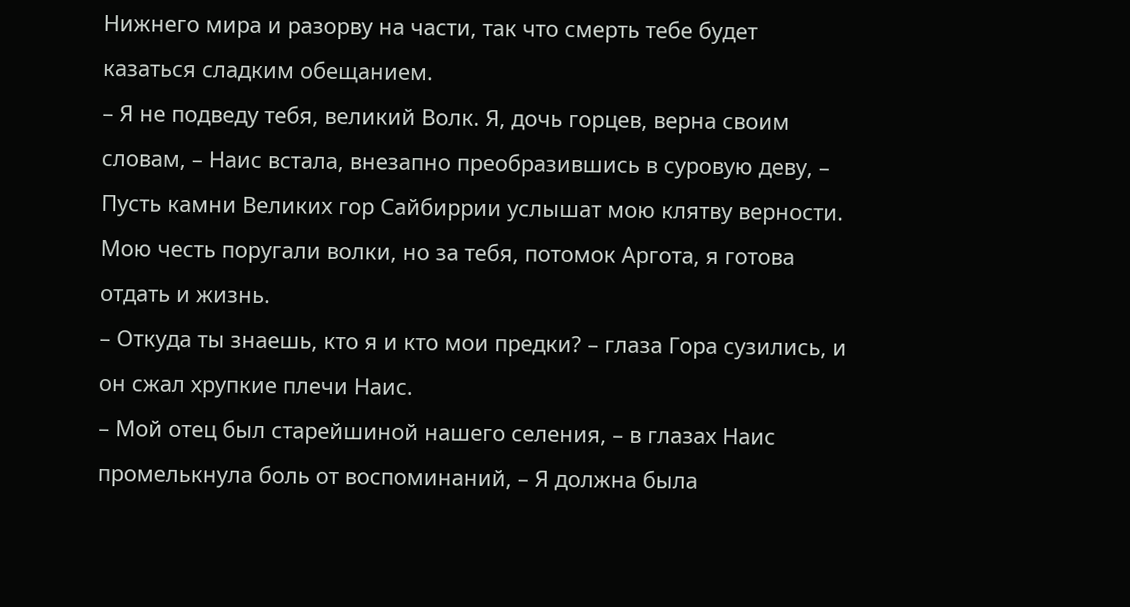Нижнего мира и разорву на части, так что смерть тебе будет казаться сладким обещанием.
– Я не подведу тебя, великий Волк. Я, дочь горцев, верна своим словам, – Наис встала, внезапно преобразившись в суровую деву, – Пусть камни Великих гор Сайбиррии услышат мою клятву верности. Мою честь поругали волки, но за тебя, потомок Аргота, я готова отдать и жизнь.
– Откуда ты знаешь, кто я и кто мои предки? – глаза Гора сузились, и он сжал хрупкие плечи Наис.
– Мой отец был старейшиной нашего селения, – в глазах Наис промелькнула боль от воспоминаний, – Я должна была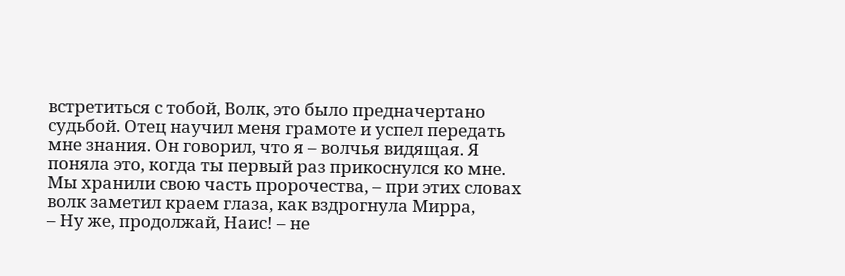встретиться с тобой, Волк, это было предначертано судьбой. Отец научил меня грамоте и успел передать мне знания. Он говорил, что я – волчья видящая. Я поняла это, когда ты первый раз прикоснулся ко мне. Мы хранили свою часть пророчества, – при этих словах волк заметил краем глаза, как вздрогнула Мирра,
– Ну же, продолжай, Наис! – не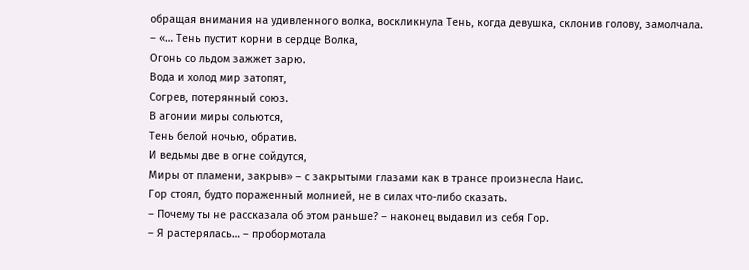обращая внимания на удивленного волка, воскликнула Тень, когда девушка, склонив голову, замолчала.
– «… Тень пустит корни в сердце Волка,
Огонь со льдом зажжет зарю.
Вода и холод мир затопят,
Согрев, потерянный союз.
В агонии миры сольются,
Тень белой ночью, обратив.
И ведьмы две в огне сойдутся,
Миры от пламени, закрыв» – с закрытыми глазами как в трансе произнесла Наис.
Гор стоял, будто пораженный молнией, не в силах что-либо сказать.
– Почему ты не рассказала об этом раньше? – наконец выдавил из себя Гор.
– Я растерялась… – пробормотала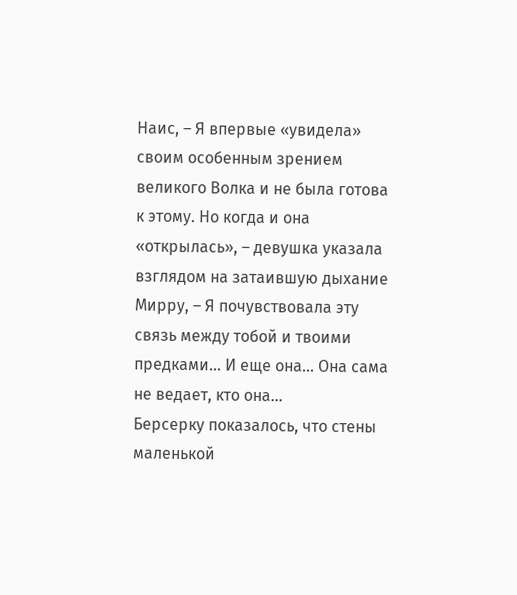Наис, – Я впервые «увидела» своим особенным зрением великого Волка и не была готова к этому. Но когда и она «открылась», – девушка указала взглядом на затаившую дыхание Мирру, – Я почувствовала эту связь между тобой и твоими предками… И еще она… Она сама не ведает, кто она…
Берсерку показалось, что стены маленькой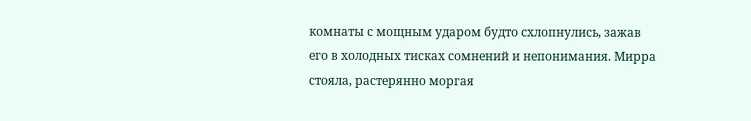комнаты с мощным ударом будто схлопнулись, зажав его в холодных тисках сомнений и непонимания. Мирра стояла, растерянно моргая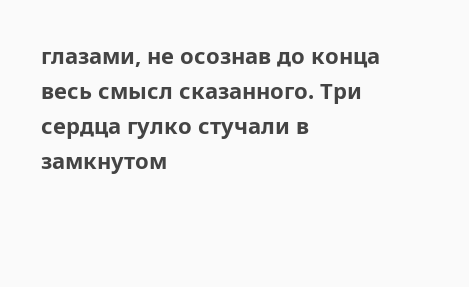глазами, не осознав до конца весь смысл сказанного. Три сердца гулко стучали в замкнутом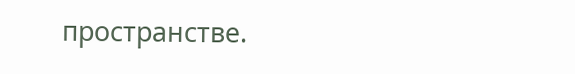пространстве.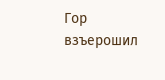Гор взъерошил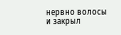нервно волосы и закрыл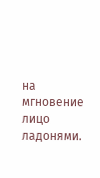на мгновение лицо ладонями.